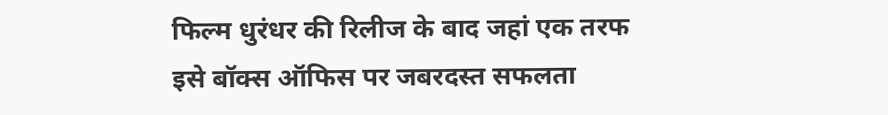फिल्म धुरंधर की रिलीज के बाद जहां एक तरफ इसे बॉक्स ऑफिस पर जबरदस्त सफलता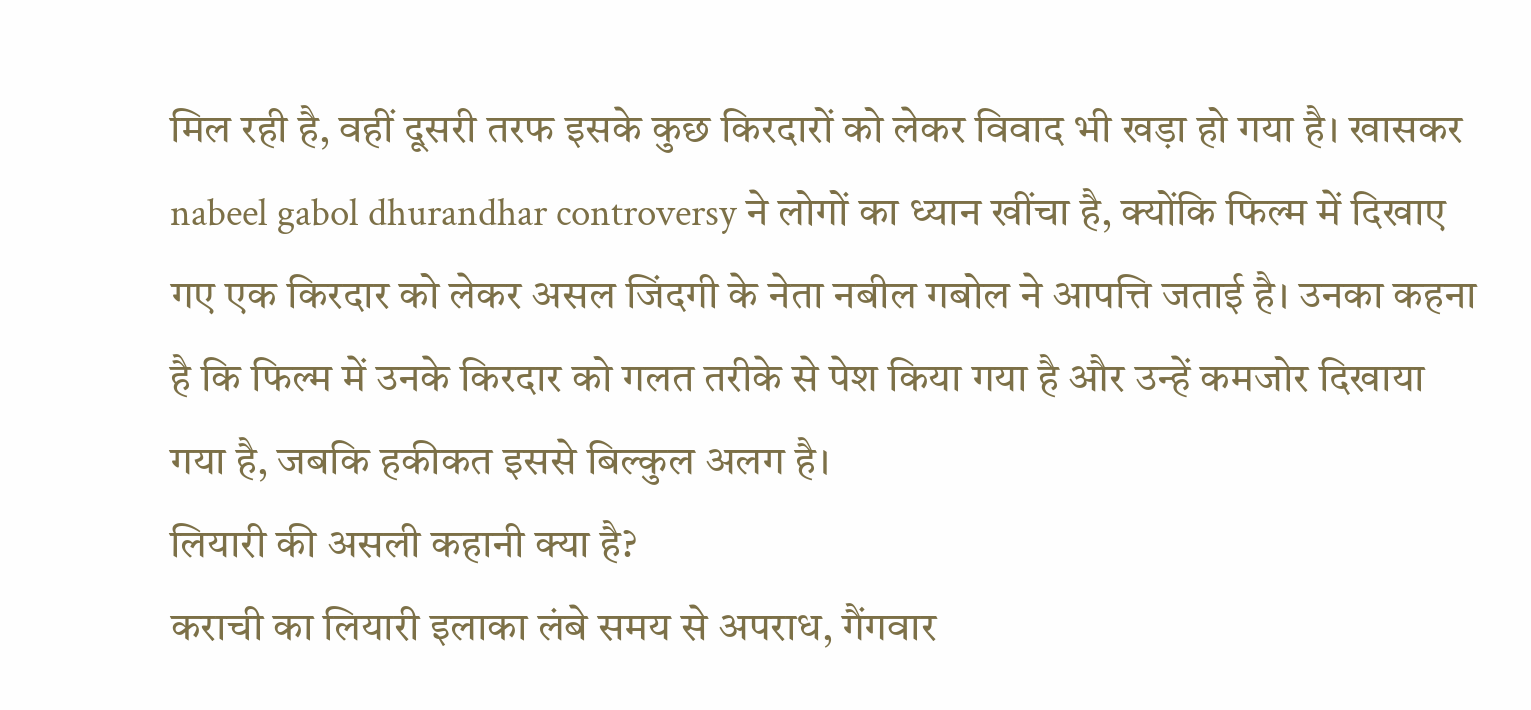मिल रही है, वहीं दूसरी तरफ इसके कुछ किरदारों को लेकर विवाद भी खड़ा हो गया है। खासकर nabeel gabol dhurandhar controversy ने लोगों का ध्यान खींचा है, क्योंकि फिल्म में दिखाए गए एक किरदार को लेकर असल जिंदगी के नेता नबील गबोल ने आपत्ति जताई है। उनका कहना है कि फिल्म में उनके किरदार को गलत तरीके से पेश किया गया है और उन्हें कमजोर दिखाया गया है, जबकि हकीकत इससे बिल्कुल अलग है।
लियारी की असली कहानी क्या है?
कराची का लियारी इलाका लंबे समय से अपराध, गैंगवार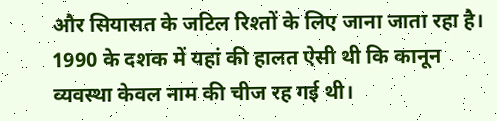और सियासत के जटिल रिश्तों के लिए जाना जाता रहा है। 1990 के दशक में यहां की हालत ऐसी थी कि कानून व्यवस्था केवल नाम की चीज रह गई थी।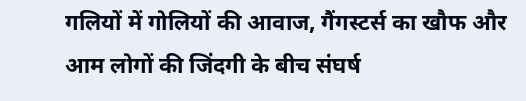गलियों में गोलियों की आवाज, गैंगस्टर्स का खौफ और आम लोगों की जिंदगी के बीच संघर्ष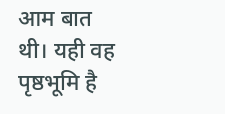आम बात थी। यही वह पृष्ठभूमि है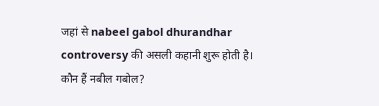जहां से nabeel gabol dhurandhar controversy की असली कहानी शुरू होती है।
कौन हैं नबील गबोल?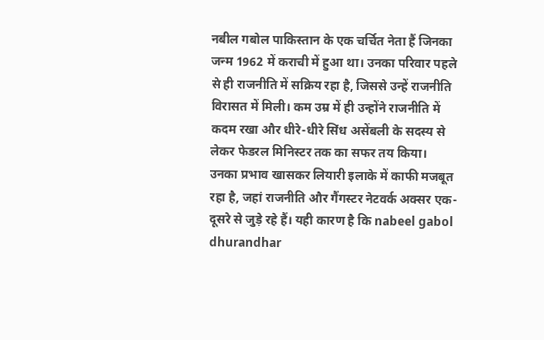नबील गबोल पाकिस्तान के एक चर्चित नेता हैं जिनका जन्म 1962 में कराची में हुआ था। उनका परिवार पहले से ही राजनीति में सक्रिय रहा है, जिससे उन्हें राजनीति विरासत में मिली। कम उम्र में ही उन्होंने राजनीति में कदम रखा और धीरे-धीरे सिंध असेंबली के सदस्य से लेकर फेडरल मिनिस्टर तक का सफर तय किया।
उनका प्रभाव खासकर लियारी इलाके में काफी मजबूत रहा है, जहां राजनीति और गैंगस्टर नेटवर्क अक्सर एक-दूसरे से जुड़े रहे हैं। यही कारण है कि nabeel gabol dhurandhar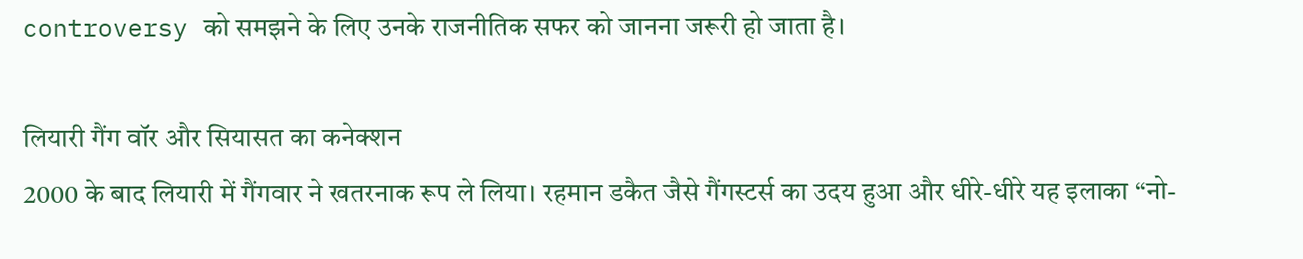controversy को समझने के लिए उनके राजनीतिक सफर को जानना जरूरी हो जाता है।

लियारी गैंग वॉर और सियासत का कनेक्शन
2000 के बाद लियारी में गैंगवार ने खतरनाक रूप ले लिया। रहमान डकैत जैसे गैंगस्टर्स का उदय हुआ और धीरे-धीरे यह इलाका “नो-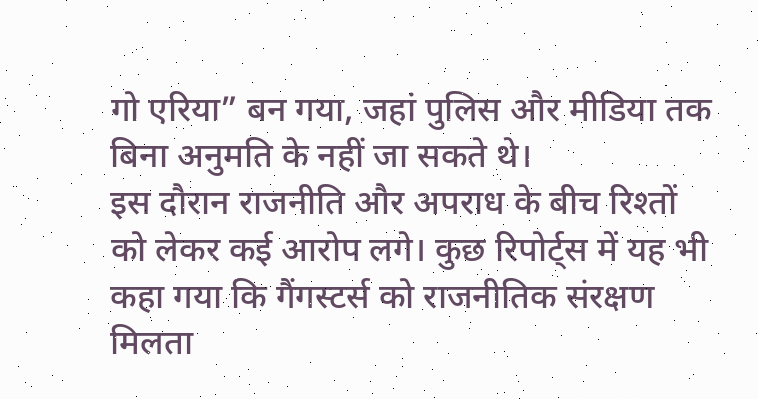गो एरिया” बन गया, जहां पुलिस और मीडिया तक बिना अनुमति के नहीं जा सकते थे।
इस दौरान राजनीति और अपराध के बीच रिश्तों को लेकर कई आरोप लगे। कुछ रिपोर्ट्स में यह भी कहा गया कि गैंगस्टर्स को राजनीतिक संरक्षण मिलता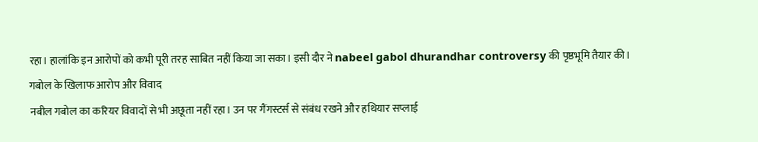रहा। हालांकि इन आरोपों को कभी पूरी तरह साबित नहीं किया जा सका। इसी दौर ने nabeel gabol dhurandhar controversy की पृष्ठभूमि तैयार की।
गबोल के खिलाफ आरोप और विवाद
नबील गबोल का करियर विवादों से भी अछूता नहीं रहा। उन पर गैंगस्टर्स से संबंध रखने और हथियार सप्लाई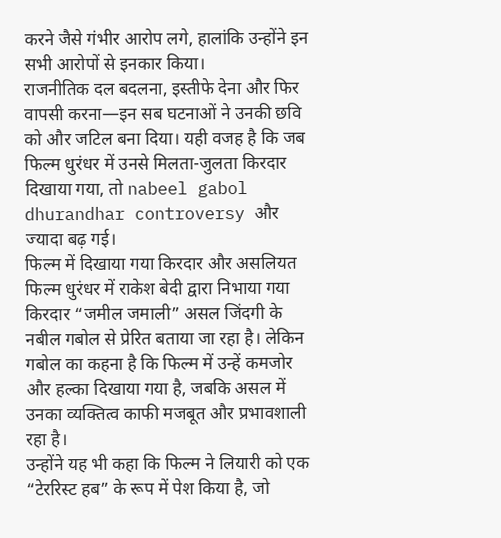करने जैसे गंभीर आरोप लगे, हालांकि उन्होंने इन सभी आरोपों से इनकार किया।
राजनीतिक दल बदलना, इस्तीफे देना और फिर वापसी करना—इन सब घटनाओं ने उनकी छवि को और जटिल बना दिया। यही वजह है कि जब फिल्म धुरंधर में उनसे मिलता-जुलता किरदार दिखाया गया, तो nabeel gabol dhurandhar controversy और ज्यादा बढ़ गई।
फिल्म में दिखाया गया किरदार और असलियत
फिल्म धुरंधर में राकेश बेदी द्वारा निभाया गया किरदार “जमील जमाली” असल जिंदगी के नबील गबोल से प्रेरित बताया जा रहा है। लेकिन गबोल का कहना है कि फिल्म में उन्हें कमजोर और हल्का दिखाया गया है, जबकि असल में उनका व्यक्तित्व काफी मजबूत और प्रभावशाली रहा है।
उन्होंने यह भी कहा कि फिल्म ने लियारी को एक “टेररिस्ट हब” के रूप में पेश किया है, जो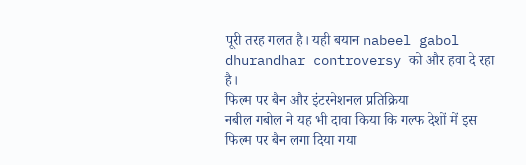पूरी तरह गलत है। यही बयान nabeel gabol dhurandhar controversy को और हवा दे रहा है।
फिल्म पर बैन और इंटरनेशनल प्रतिक्रिया
नबील गबोल ने यह भी दावा किया कि गल्फ देशों में इस फिल्म पर बैन लगा दिया गया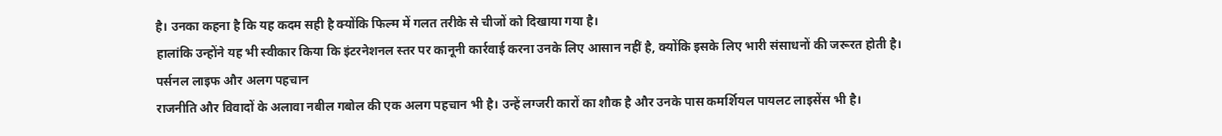है। उनका कहना है कि यह कदम सही है क्योंकि फिल्म में गलत तरीके से चीजों को दिखाया गया है।
हालांकि उन्होंने यह भी स्वीकार किया कि इंटरनेशनल स्तर पर कानूनी कार्रवाई करना उनके लिए आसान नहीं है, क्योंकि इसके लिए भारी संसाधनों की जरूरत होती है।
पर्सनल लाइफ और अलग पहचान
राजनीति और विवादों के अलावा नबील गबोल की एक अलग पहचान भी है। उन्हें लग्जरी कारों का शौक है और उनके पास कमर्शियल पायलट लाइसेंस भी है।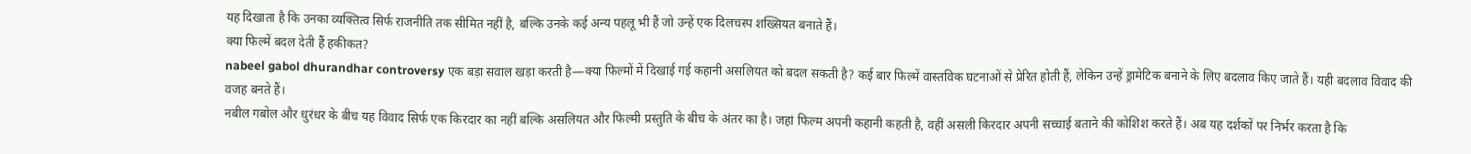यह दिखाता है कि उनका व्यक्तित्व सिर्फ राजनीति तक सीमित नहीं है, बल्कि उनके कई अन्य पहलू भी हैं जो उन्हें एक दिलचस्प शख्सियत बनाते हैं।
क्या फिल्में बदल देती हैं हकीकत?
nabeel gabol dhurandhar controversy एक बड़ा सवाल खड़ा करती है—क्या फिल्मों में दिखाई गई कहानी असलियत को बदल सकती है? कई बार फिल्में वास्तविक घटनाओं से प्रेरित होती हैं, लेकिन उन्हें ड्रामेटिक बनाने के लिए बदलाव किए जाते हैं। यही बदलाव विवाद की वजह बनते हैं।
नबील गबोल और धुरंधर के बीच यह विवाद सिर्फ एक किरदार का नहीं बल्कि असलियत और फिल्मी प्रस्तुति के बीच के अंतर का है। जहां फिल्म अपनी कहानी कहती है, वहीं असली किरदार अपनी सच्चाई बताने की कोशिश करते हैं। अब यह दर्शकों पर निर्भर करता है कि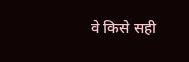वे किसे सही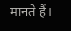मानते हैं।